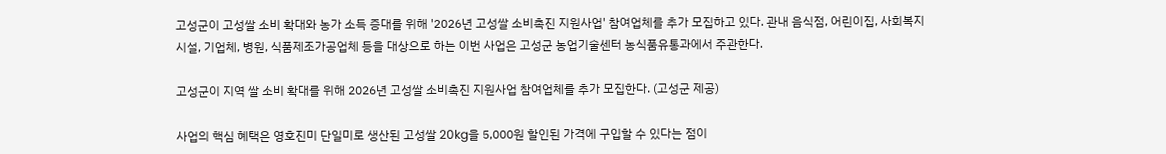고성군이 고성쌀 소비 확대와 농가 소득 증대를 위해 '2026년 고성쌀 소비촉진 지원사업' 참여업체를 추가 모집하고 있다. 관내 음식점, 어린이집, 사회복지시설, 기업체, 병원, 식품제조가공업체 등을 대상으로 하는 이번 사업은 고성군 농업기술센터 농식품유통과에서 주관한다.

고성군이 지역 쌀 소비 확대를 위해 2026년 고성쌀 소비촉진 지원사업 참여업체를 추가 모집한다. (고성군 제공)

사업의 핵심 혜택은 영호진미 단일미로 생산된 고성쌀 20kg을 5,000원 할인된 가격에 구입할 수 있다는 점이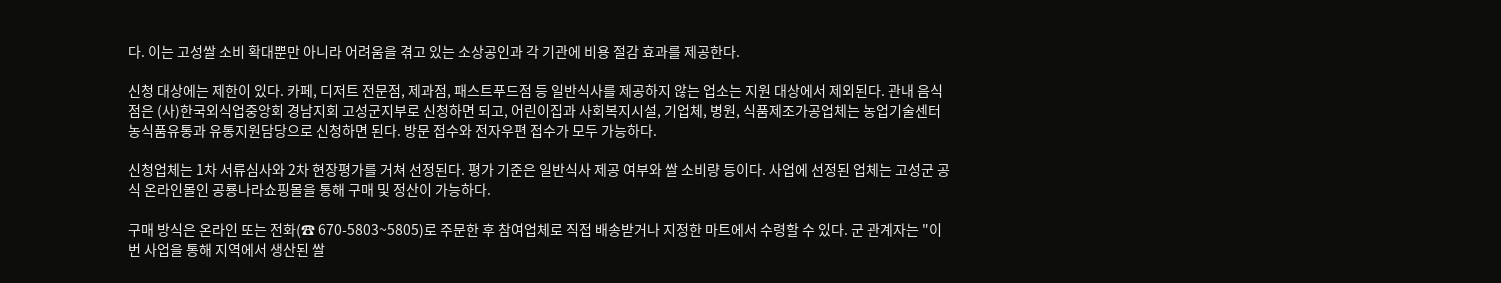다. 이는 고성쌀 소비 확대뿐만 아니라 어려움을 겪고 있는 소상공인과 각 기관에 비용 절감 효과를 제공한다.

신청 대상에는 제한이 있다. 카페, 디저트 전문점, 제과점, 패스트푸드점 등 일반식사를 제공하지 않는 업소는 지원 대상에서 제외된다. 관내 음식점은 (사)한국외식업중앙회 경남지회 고성군지부로 신청하면 되고, 어린이집과 사회복지시설, 기업체, 병원, 식품제조가공업체는 농업기술센터 농식품유통과 유통지원담당으로 신청하면 된다. 방문 접수와 전자우편 접수가 모두 가능하다.

신청업체는 1차 서류심사와 2차 현장평가를 거쳐 선정된다. 평가 기준은 일반식사 제공 여부와 쌀 소비량 등이다. 사업에 선정된 업체는 고성군 공식 온라인몰인 공룡나라쇼핑몰을 통해 구매 및 정산이 가능하다.

구매 방식은 온라인 또는 전화(☎ 670-5803~5805)로 주문한 후 참여업체로 직접 배송받거나 지정한 마트에서 수령할 수 있다. 군 관계자는 "이번 사업을 통해 지역에서 생산된 쌀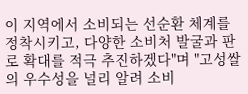이 지역에서 소비되는 선순환 체계를 정착시키고, 다양한 소비처 발굴과 판로 확대를 적극 추진하겠다"며 "고성쌀의 우수성을 널리 알려 소비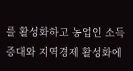를 활성화하고 농업인 소득 증대와 지역경제 활성화에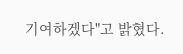기여하겠다"고 밝혔다.